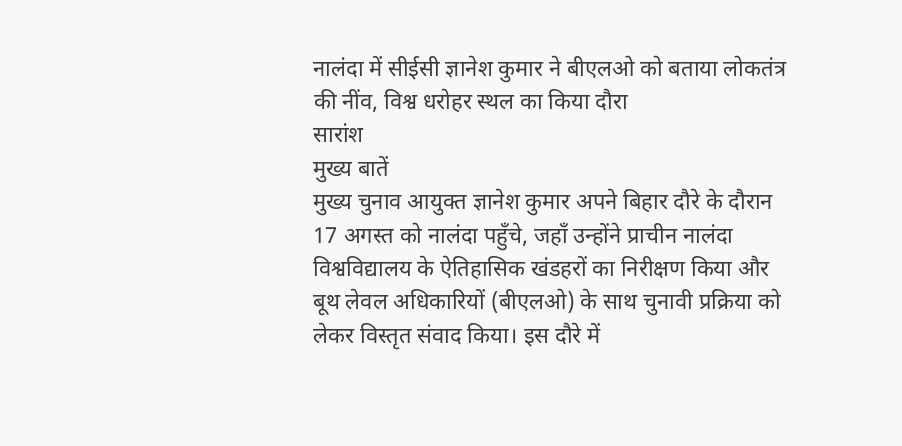नालंदा में सीईसी ज्ञानेश कुमार ने बीएलओ को बताया लोकतंत्र की नींव, विश्व धरोहर स्थल का किया दौरा
सारांश
मुख्य बातें
मुख्य चुनाव आयुक्त ज्ञानेश कुमार अपने बिहार दौरे के दौरान 17 अगस्त को नालंदा पहुँचे, जहाँ उन्होंने प्राचीन नालंदा विश्वविद्यालय के ऐतिहासिक खंडहरों का निरीक्षण किया और बूथ लेवल अधिकारियों (बीएलओ) के साथ चुनावी प्रक्रिया को लेकर विस्तृत संवाद किया। इस दौरे में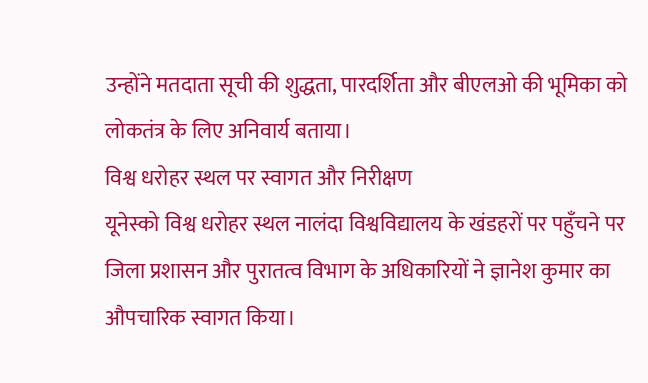उन्होंने मतदाता सूची की शुद्धता, पारदर्शिता और बीएलओ की भूमिका को लोकतंत्र के लिए अनिवार्य बताया।
विश्व धरोहर स्थल पर स्वागत और निरीक्षण
यूनेस्को विश्व धरोहर स्थल नालंदा विश्वविद्यालय के खंडहरों पर पहुँचने पर जिला प्रशासन और पुरातत्व विभाग के अधिकारियों ने ज्ञानेश कुमार का औपचारिक स्वागत किया।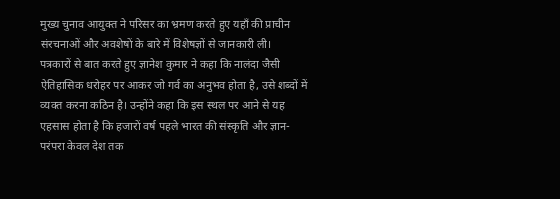मुख्य चुनाव आयुक्त ने परिसर का भ्रमण करते हुए यहाँ की प्राचीन संरचनाओं और अवशेषों के बारे में विशेषज्ञों से जानकारी ली।
पत्रकारों से बात करते हुए ज्ञानेश कुमार ने कहा कि नालंदा जैसी ऐतिहासिक धरोहर पर आकर जो गर्व का अनुभव होता है, उसे शब्दों में व्यक्त करना कठिन है। उन्होंने कहा कि इस स्थल पर आने से यह एहसास होता है कि हजारों वर्ष पहले भारत की संस्कृति और ज्ञान-परंपरा केवल देश तक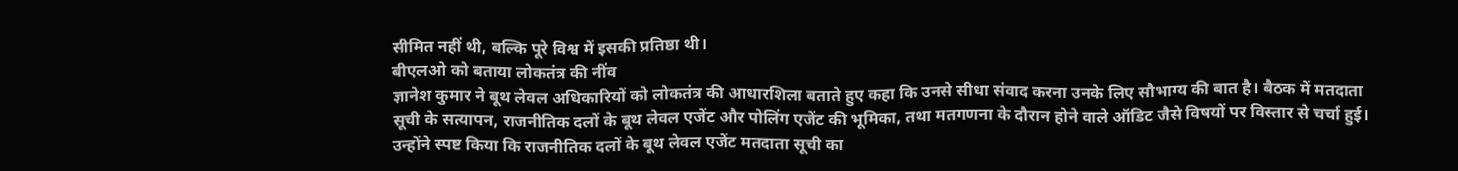सीमित नहीं थी, बल्कि पूरे विश्व में इसकी प्रतिष्ठा थी।
बीएलओ को बताया लोकतंत्र की नींव
ज्ञानेश कुमार ने बूथ लेवल अधिकारियों को लोकतंत्र की आधारशिला बताते हुए कहा कि उनसे सीधा संवाद करना उनके लिए सौभाग्य की बात है। बैठक में मतदाता सूची के सत्यापन, राजनीतिक दलों के बूथ लेवल एजेंट और पोलिंग एजेंट की भूमिका, तथा मतगणना के दौरान होने वाले ऑडिट जैसे विषयों पर विस्तार से चर्चा हुई।
उन्होंने स्पष्ट किया कि राजनीतिक दलों के बूथ लेवल एजेंट मतदाता सूची का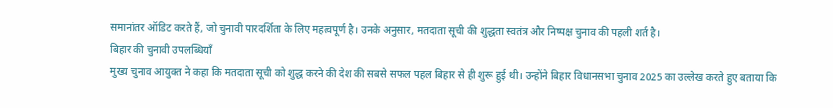समानांतर ऑडिट करते हैं, जो चुनावी पारदर्शिता के लिए महत्वपूर्ण है। उनके अनुसार, मतदाता सूची की शुद्धता स्वतंत्र और निष्पक्ष चुनाव की पहली शर्त है।
बिहार की चुनावी उपलब्धियाँ
मुख्य चुनाव आयुक्त ने कहा कि मतदाता सूची को शुद्ध करने की देश की सबसे सफल पहल बिहार से ही शुरू हुई थी। उन्होंने बिहार विधानसभा चुनाव 2025 का उल्लेख करते हुए बताया कि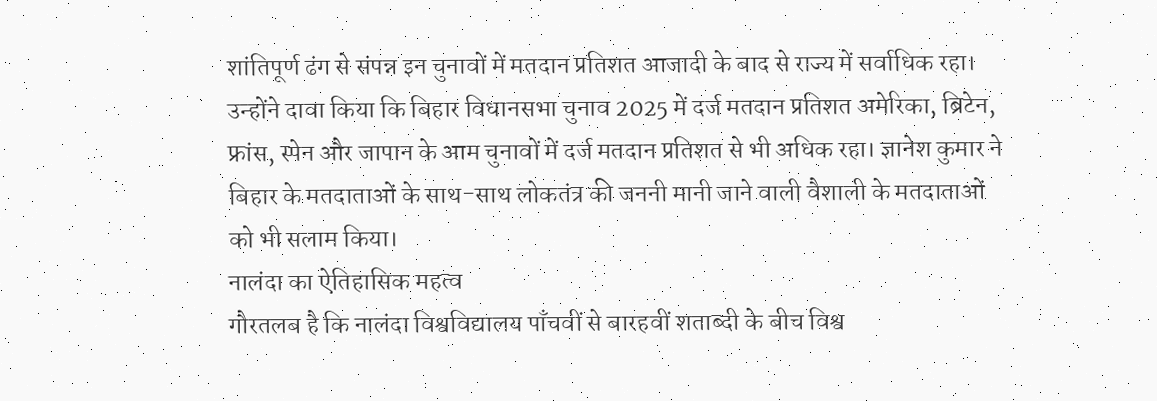शांतिपूर्ण ढंग से संपन्न इन चुनावों में मतदान प्रतिशत आजादी के बाद से राज्य में सर्वाधिक रहा।
उन्होंने दावा किया कि बिहार विधानसभा चुनाव 2025 में दर्ज मतदान प्रतिशत अमेरिका, ब्रिटेन, फ्रांस, स्पेन और जापान के आम चुनावों में दर्ज मतदान प्रतिशत से भी अधिक रहा। ज्ञानेश कुमार ने बिहार के मतदाताओं के साथ-साथ लोकतंत्र की जननी मानी जाने वाली वैशाली के मतदाताओं को भी सलाम किया।
नालंदा का ऐतिहासिक महत्व
गौरतलब है कि नालंदा विश्वविद्यालय पाँचवीं से बारहवीं शताब्दी के बीच विश्व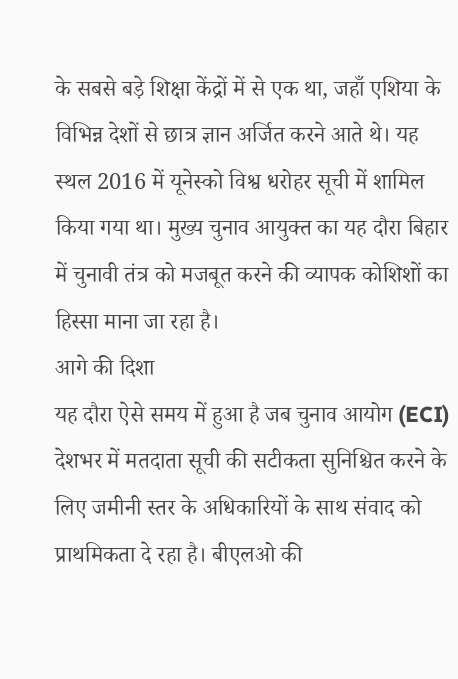के सबसे बड़े शिक्षा केंद्रों में से एक था, जहाँ एशिया के विभिन्न देशों से छात्र ज्ञान अर्जित करने आते थे। यह स्थल 2016 में यूनेस्को विश्व धरोहर सूची में शामिल किया गया था। मुख्य चुनाव आयुक्त का यह दौरा बिहार में चुनावी तंत्र को मजबूत करने की व्यापक कोशिशों का हिस्सा माना जा रहा है।
आगे की दिशा
यह दौरा ऐसे समय में हुआ है जब चुनाव आयोग (ECI) देशभर में मतदाता सूची की सटीकता सुनिश्चित करने के लिए जमीनी स्तर के अधिकारियों के साथ संवाद को प्राथमिकता दे रहा है। बीएलओ की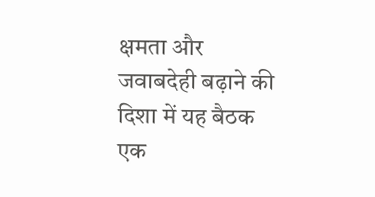क्षमता और जवाबदेही बढ़ाने की दिशा में यह बैठक एक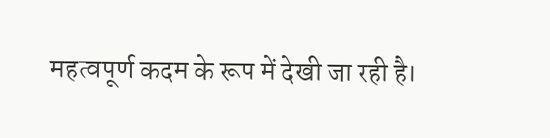महत्वपूर्ण कदम के रूप में देखी जा रही है।